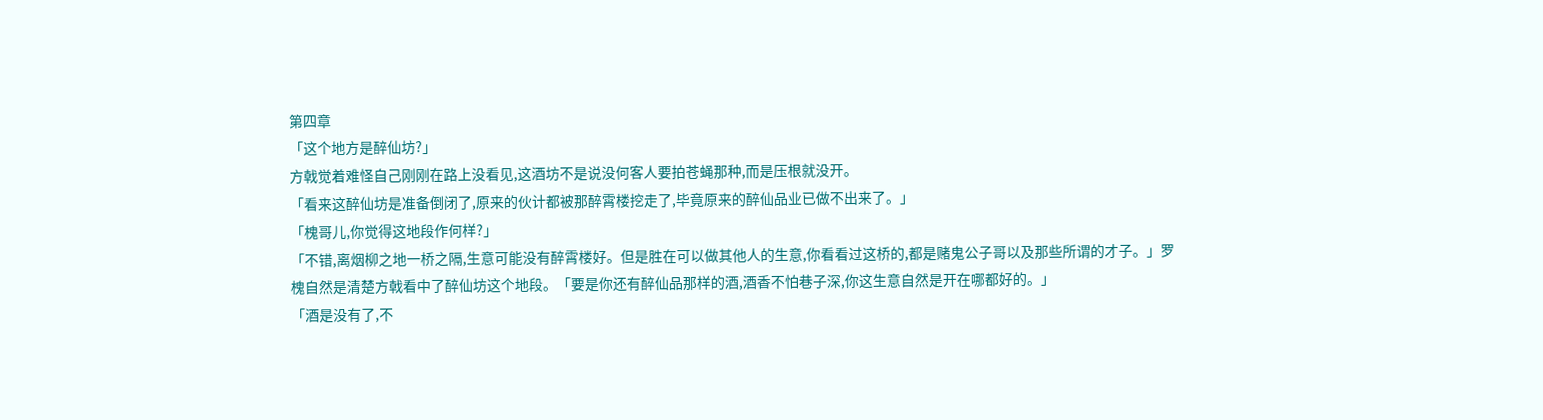第四章
「这个地方是醉仙坊?」
方戟觉着难怪自己刚刚在路上没看见,这酒坊不是说没何客人要拍苍蝇那种,而是压根就没开。
「看来这醉仙坊是准备倒闭了,原来的伙计都被那醉霄楼挖走了,毕竟原来的醉仙品业已做不出来了。」
「槐哥儿,你觉得这地段作何样?」
「不错,离烟柳之地一桥之隔,生意可能没有醉霄楼好。但是胜在可以做其他人的生意,你看看过这桥的,都是赌鬼公子哥以及那些所谓的才子。」罗槐自然是清楚方戟看中了醉仙坊这个地段。「要是你还有醉仙品那样的酒,酒香不怕巷子深,你这生意自然是开在哪都好的。」
「酒是没有了,不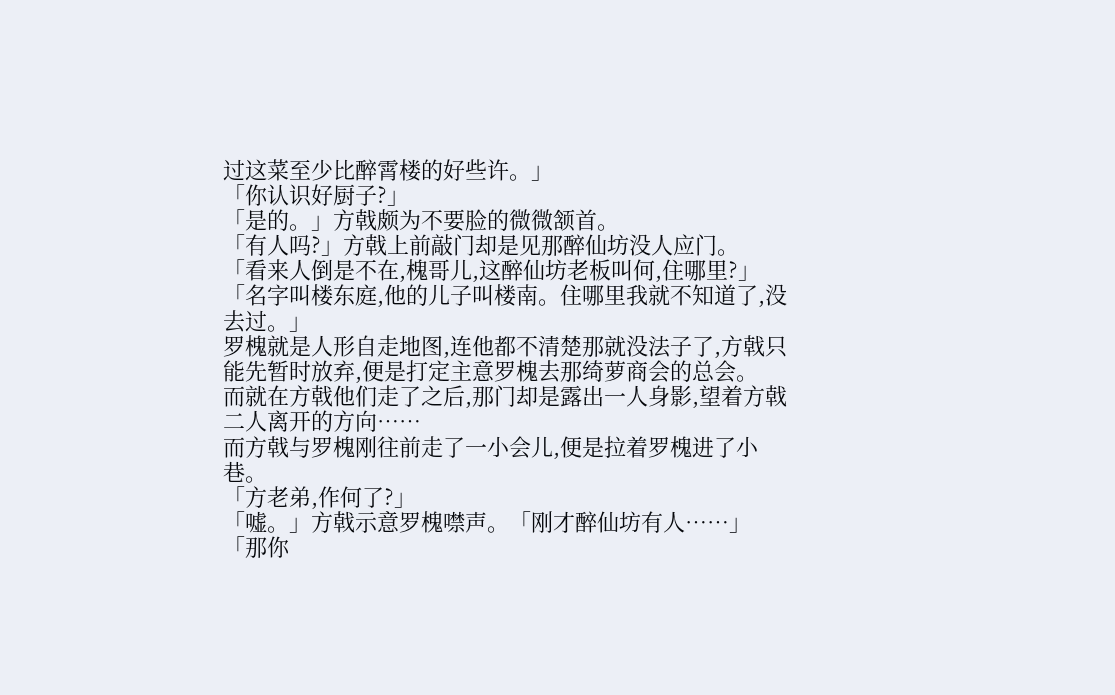过这菜至少比醉霄楼的好些许。」
「你认识好厨子?」
「是的。」方戟颇为不要脸的微微颔首。
「有人吗?」方戟上前敲门却是见那醉仙坊没人应门。
「看来人倒是不在,槐哥儿,这醉仙坊老板叫何,住哪里?」
「名字叫楼东庭,他的儿子叫楼南。住哪里我就不知道了,没去过。」
罗槐就是人形自走地图,连他都不清楚那就没法子了,方戟只能先暂时放弃,便是打定主意罗槐去那绮萝商会的总会。
而就在方戟他们走了之后,那门却是露出一人身影,望着方戟二人离开的方向……
而方戟与罗槐刚往前走了一小会儿,便是拉着罗槐进了小巷。
「方老弟,作何了?」
「嘘。」方戟示意罗槐噤声。「刚才醉仙坊有人……」
「那你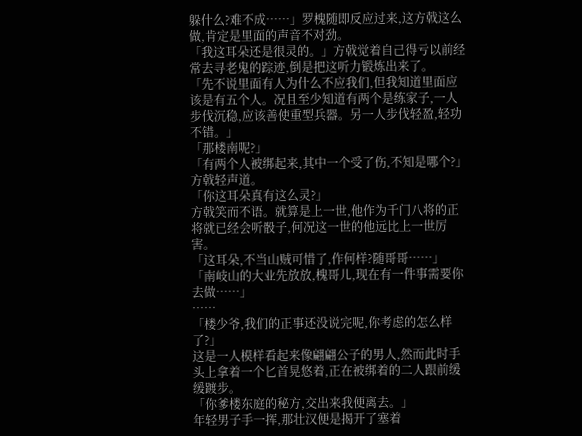躲什么?难不成……」罗槐随即反应过来,这方戟这么做,肯定是里面的声音不对劲。
「我这耳朵还是很灵的。」方戟觉着自己得亏以前经常去寻老鬼的踪迹,倒是把这听力锻炼出来了。
「先不说里面有人为什么不应我们,但我知道里面应该是有五个人。况且至少知道有两个是练家子,一人步伐沉稳,应该善使重型兵器。另一人步伐轻盈,轻功不错。」
「那楼南呢?」
「有两个人被绑起来,其中一个受了伤,不知是哪个?」方戟轻声道。
「你这耳朵真有这么灵?」
方戟笑而不语。就算是上一世,他作为千门八将的正将就已经会听骰子,何况这一世的他远比上一世厉害。
「这耳朵,不当山贼可惜了,作何样?随哥哥……」
「南岐山的大业先放放,槐哥儿,现在有一件事需要你去做……」
……
「楼少爷,我们的正事还没说完呢,你考虑的怎么样了?」
这是一人模样看起来像翩翩公子的男人,然而此时手头上拿着一个匕首晃悠着,正在被绑着的二人跟前缓缓踱步。
「你爹楼东庭的秘方,交出来我便离去。」
年轻男子手一挥,那壮汉便是揭开了塞着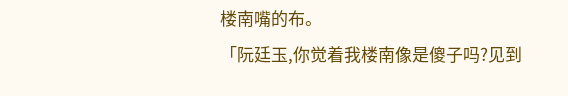楼南嘴的布。
「阮廷玉,你觉着我楼南像是傻子吗?见到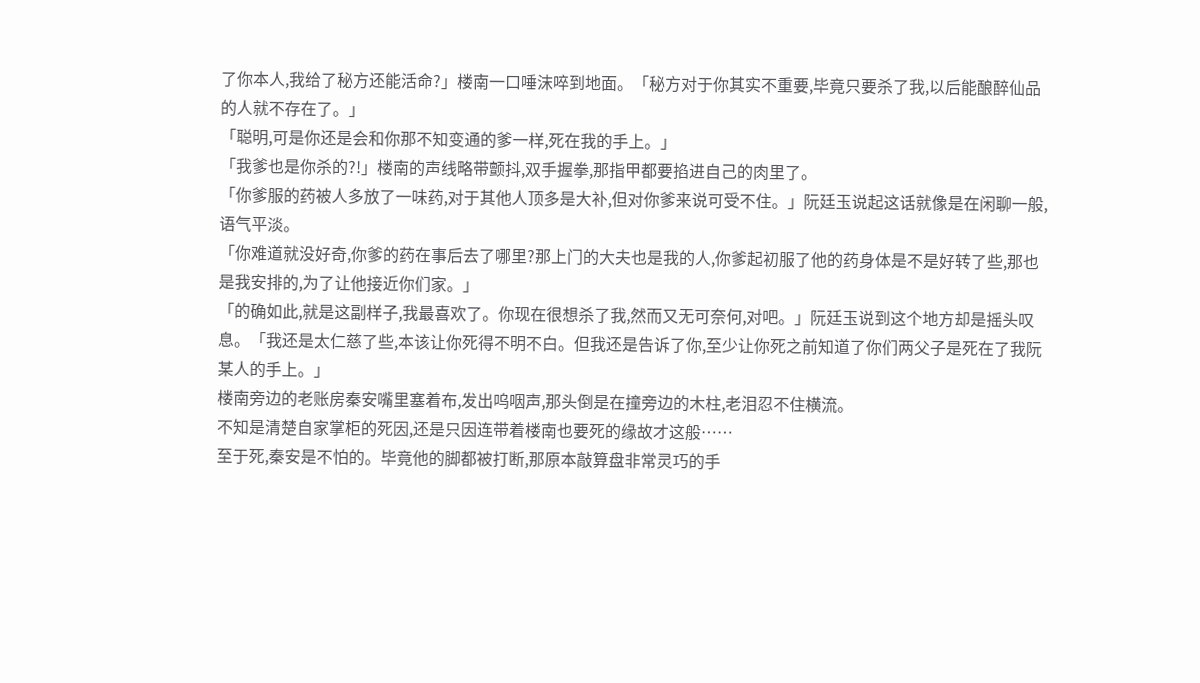了你本人,我给了秘方还能活命?」楼南一口唾沫啐到地面。「秘方对于你其实不重要,毕竟只要杀了我,以后能酿醉仙品的人就不存在了。」
「聪明,可是你还是会和你那不知变通的爹一样,死在我的手上。」
「我爹也是你杀的?!」楼南的声线略带颤抖,双手握拳,那指甲都要掐进自己的肉里了。
「你爹服的药被人多放了一味药,对于其他人顶多是大补,但对你爹来说可受不住。」阮廷玉说起这话就像是在闲聊一般,语气平淡。
「你难道就没好奇,你爹的药在事后去了哪里?那上门的大夫也是我的人,你爹起初服了他的药身体是不是好转了些,那也是我安排的,为了让他接近你们家。」
「的确如此,就是这副样子,我最喜欢了。你现在很想杀了我,然而又无可奈何,对吧。」阮廷玉说到这个地方却是摇头叹息。「我还是太仁慈了些,本该让你死得不明不白。但我还是告诉了你,至少让你死之前知道了你们两父子是死在了我阮某人的手上。」
楼南旁边的老账房秦安嘴里塞着布,发出呜咽声,那头倒是在撞旁边的木柱,老泪忍不住横流。
不知是清楚自家掌柜的死因,还是只因连带着楼南也要死的缘故才这般……
至于死,秦安是不怕的。毕竟他的脚都被打断,那原本敲算盘非常灵巧的手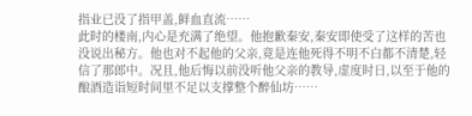指业已没了指甲盖,鲜血直流……
此时的楼南,内心是充满了绝望。他抱歉秦安,秦安即使受了这样的苦也没说出秘方。他也对不起他的父亲,竟是连他死得不明不白都不清楚,轻信了那郎中。况且,他后悔以前没听他父亲的教导,虚度时日,以至于他的酿酒造诣短时间里不足以支撑整个醉仙坊……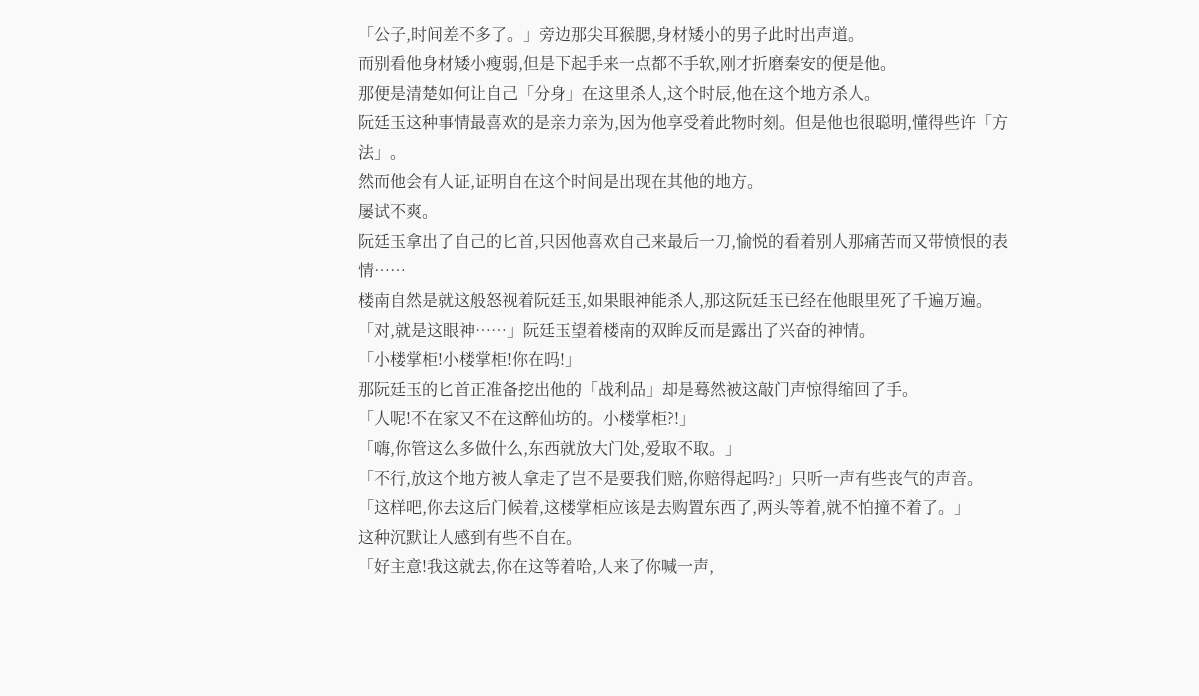「公子,时间差不多了。」旁边那尖耳猴腮,身材矮小的男子此时出声道。
而别看他身材矮小瘦弱,但是下起手来一点都不手软,刚才折磨秦安的便是他。
那便是清楚如何让自己「分身」在这里杀人,这个时辰,他在这个地方杀人。
阮廷玉这种事情最喜欢的是亲力亲为,因为他享受着此物时刻。但是他也很聪明,懂得些许「方法」。
然而他会有人证,证明自在这个时间是出现在其他的地方。
屡试不爽。
阮廷玉拿出了自己的匕首,只因他喜欢自己来最后一刀,愉悦的看着别人那痛苦而又带愤恨的表情……
楼南自然是就这般怒视着阮廷玉,如果眼神能杀人,那这阮廷玉已经在他眼里死了千遍万遍。
「对,就是这眼神……」阮廷玉望着楼南的双眸反而是露出了兴奋的神情。
「小楼掌柜!小楼掌柜!你在吗!」
那阮廷玉的匕首正准备挖出他的「战利品」却是蓦然被这敲门声惊得缩回了手。
「人呢!不在家又不在这醉仙坊的。小楼掌柜?!」
「嗨,你管这么多做什么,东西就放大门处,爱取不取。」
「不行,放这个地方被人拿走了岂不是要我们赔,你赔得起吗?」只听一声有些丧气的声音。「这样吧,你去这后门候着,这楼掌柜应该是去购置东西了,两头等着,就不怕撞不着了。」
这种沉默让人感到有些不自在。
「好主意!我这就去,你在这等着哈,人来了你喊一声,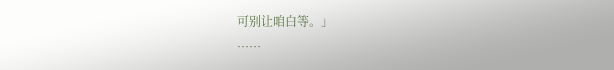可别让咱白等。」
……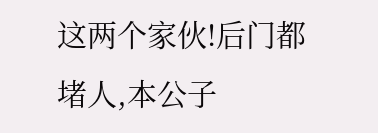这两个家伙!后门都堵人,本公子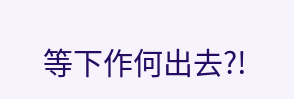等下作何出去?!